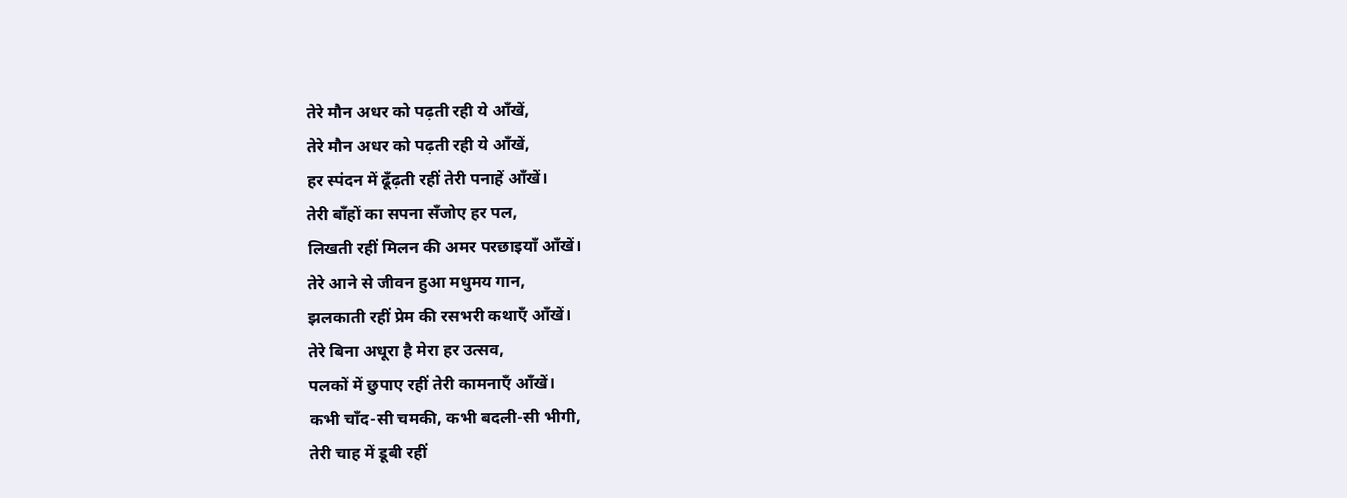तेरे मौन अधर को पढ़ती रही ये आँखें,
तेरे मौन अधर को पढ़ती रही ये आँखें,
हर स्पंदन में ढूँढ़ती रहीं तेरी पनाहें आँखें।
तेरी बाँहों का सपना सँजोए हर पल,
लिखती रहीं मिलन की अमर परछाइयाँ आँखें।
तेरे आने से जीवन हुआ मधुमय गान,
झलकाती रहीं प्रेम की रसभरी कथाएँ आँखें।
तेरे बिना अधूरा है मेरा हर उत्सव,
पलकों में छुपाए रहीं तेरी कामनाएँ आँखें।
कभी चाँद-सी चमकी, कभी बदली-सी भीगी,
तेरी चाह में डूबी रहीं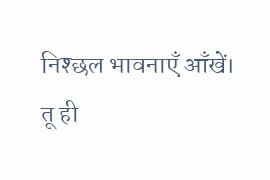निश्छल भावनाएँ आँखें।
तू ही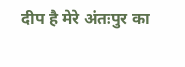दीप है मेरे अंतःपुर का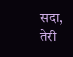सदा,
तेरी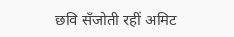छवि सँजोती रहीं अमिट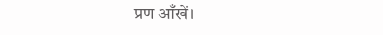प्रण आँखें।